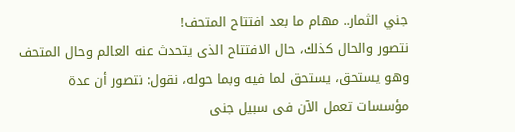جني الثمار.. مهام ما بعد افتتاح المتحف!
نتصور والحال كذلك، حال الافتتاح الذى يتحدث عنه العالم وحال المتحف وهو يستحق، يستحق لما فيه وبما حوله، نقول: نتصور أن عدة مؤسسات تعمل الآن فى سبيل جنى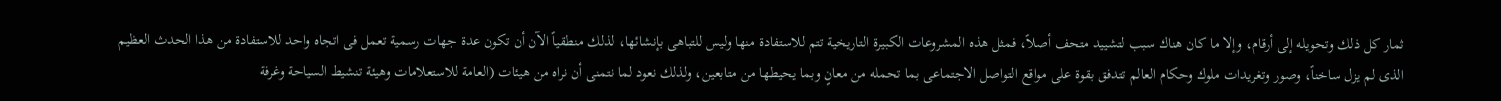ثمار كل ذلك وتحويله إلى أرقام، وإلا ما كان هناك سبب لتشييد متحف أصلاً، فمثل هذه المشروعات الكبيرة التاريخية تتم للاستفادة منها وليس للتباهى بإنشائها، لذلك منطقياً الآن أن تكون عدة جهات رسمية تعمل فى اتجاه واحد للاستفادة من هذا الحدث العظيم الذى لم يزل ساخناً، وصور وتغريدات ملوك وحكام العالم تتدفق بقوة على مواقع التواصل الاجتماعى بما تحمله من معانٍ وبما يحيطها من متابعين، ولذلك نعود لما نتمنى أن نراه من هيئات (العامة للاستعلامات وهيئة تنشيط السياحة وغرفة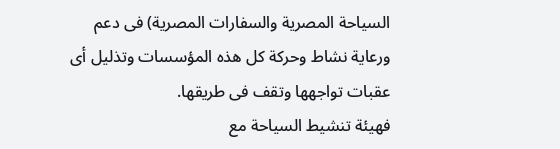السياحة المصرية والسفارات المصرية) فى دعم ورعاية نشاط وحركة كل هذه المؤسسات وتذليل أى عقبات تواجهها وتقف فى طريقها.
فهيئة تنشيط السياحة مع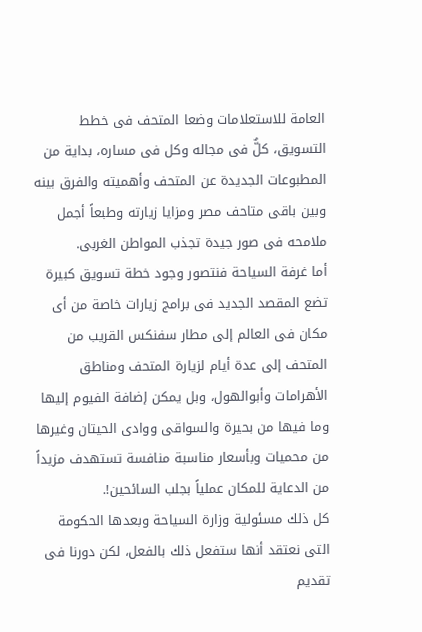العامة للاستعلامات وضعا المتحف فى خطط التسويق، كلٌّ فى مجاله وكل فى مساره، بداية من المطبوعات الجديدة عن المتحف وأهميته والفرق بينه وبين باقى متاحف مصر ومزايا زيارته وطبعاً أجمل ملامحه فى صور جيدة تجذب المواطن الغربى.
أما غرفة السياحة فنتصور وجود خطة تسويق كبيرة تضع المقصد الجديد فى برامج زيارات خاصة من أى مكان فى العالم إلى مطار سفنكس القريب من المتحف إلى عدة أيام لزيارة المتحف ومناطق الأهرامات وأبوالهول، وبل يمكن إضافة الفيوم إليها وما فيها من بحيرة والسواقى ووادى الحيتان وغيرها من محميات وبأسعار مناسبة منافسة تستهدف مزيداً من الدعاية للمكان عملياً بجلب السائحين!.
كل ذلك مسئولية وزارة السياحة وبعدها الحكومة التى نعتقد أنها ستفعل ذلك بالفعل، لكن دورنا فى تقديم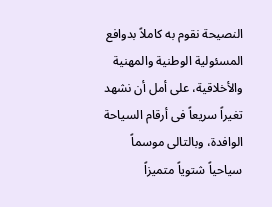النصيحة نقوم به كاملاً بدوافع المسئولية الوطنية والمهنية والأخلاقية، على أمل أن نشهد تغيراً سريعاً فى أرقام السياحة الوافدة، وبالتالى موسماً سياحياً شتوياً متميزاً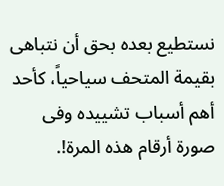نستطيع بعده بحق أن نتباهى بقيمة المتحف سياحياً، كأحد أهم أسباب تشييده وفى صورة أرقام هذه المرة!.